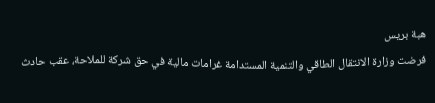هبة بريس
فرضت وزارة الانتقال الطاقي والتنمية المستدامة غرامات مالية في حق شركة للملاحة، عقب حادث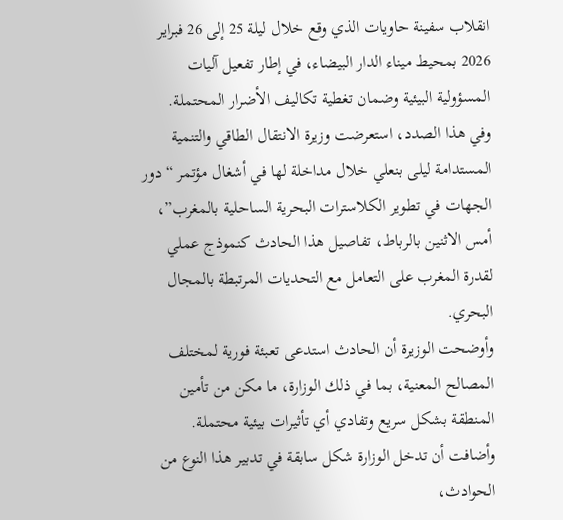انقلاب سفينة حاويات الذي وقع خلال ليلة 25 إلى 26 فبراير 2026 بمحيط ميناء الدار البيضاء، في إطار تفعيل آليات المسؤولية البيئية وضمان تغطية تكاليف الأضرار المحتملة.
وفي هذا الصدد، استعرضت وزيرة الانتقال الطاقي والتنمية المستدامة ليلى بنعلي خلال مداخلة لها في أشغال مؤتمر “دور الجهات في تطوير الكلاسترات البحرية الساحلية بالمغرب”، أمس الاثنين بالرباط، تفاصيل هذا الحادث كنموذج عملي لقدرة المغرب على التعامل مع التحديات المرتبطة بالمجال البحري.
وأوضحت الوزيرة أن الحادث استدعى تعبئة فورية لمختلف المصالح المعنية، بما في ذلك الوزارة، ما مكن من تأمين المنطقة بشكل سريع وتفادي أي تأثيرات بيئية محتملة.
وأضافت أن تدخل الوزارة شكل سابقة في تدبير هذا النوع من الحوادث،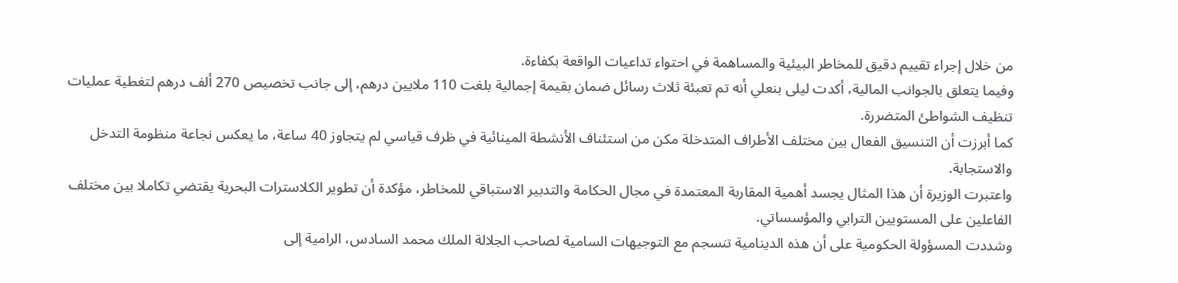من خلال إجراء تقييم دقيق للمخاطر البيئية والمساهمة في احتواء تداعيات الواقعة بكفاءة.
وفيما يتعلق بالجوانب المالية، أكدت ليلى بنعلي أنه تم تعبئة ثلاث رسائل ضمان بقيمة إجمالية بلغت 110 ملايين درهم، إلى جانب تخصيص 270 ألف درهم لتغطية عمليات تنظيف الشواطئ المتضررة.
كما أبرزت أن التنسيق الفعال بين مختلف الأطراف المتدخلة مكن من استئناف الأنشطة المينائية في ظرف قياسي لم يتجاوز 40 ساعة، ما يعكس نجاعة منظومة التدخل والاستجابة.
واعتبرت الوزيرة أن هذا المثال يجسد أهمية المقاربة المعتمدة في مجال الحكامة والتدبير الاستباقي للمخاطر، مؤكدة أن تطوير الكلاسترات البحرية يقتضي تكاملا بين مختلف الفاعلين على المستويين الترابي والمؤسساتي.
وشددت المسؤولة الحكومية على أن هذه الدينامية تنسجم مع التوجيهات السامية لصاحب الجلالة الملك محمد السادس، الرامية إلى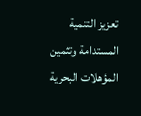تعزيز التنمية المستدامة وتثمين المؤهلات البحرية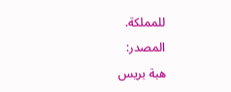للمملكة.
المصدر:
هبة بريس